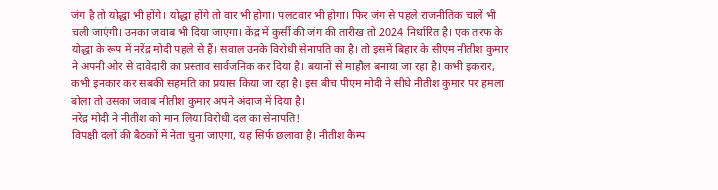जंग है तो योद्धा भी होंगे। योद्धा होंगे तो वार भी होगा। पलटवार भी होगा। फिर जंग से पहले राजनीतिक चालें भी चली जाएंगी। उनका जवाब भी दिया जाएगा। केंद्र में कुर्सी की जंग की तारीख तो 2024 निर्धारित है। एक तरफ के योद्धा के रूप में नरेंद्र मोदी पहले से हैं। सवाल उनके विरोधी सेनापति का है। तो इसमें बिहार के सीएम नीतीश कुमार ने अपनी ओर से दावेदारी का प्रस्ताव सार्वजनिक कर दिया है। बयानों से माहौल बनाया जा रहा है। कभी इकरार, कभी इनकार कर सबकी सहमति का प्रयास किया जा रहा है। इस बीच पीएम मोदी ने सीधे नीतीश कुमार पर हमला बोला तो उसका जवाब नीतीश कुमार अपने अंदाज में दिया है।
नरेंद्र मोदी ने नीतीश को मान लिया विरोधी दल का सेनापति!
विपक्षी दलों की बैठकों में नेता चुना जाएगा, यह सिर्फ छलावा है। नीतीश कैम्प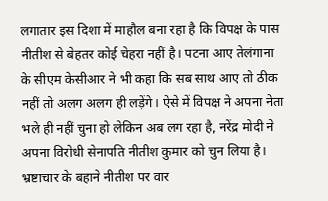लगातार इस दिशा में माहौल बना रहा है कि विपक्ष के पास नीतीश से बेहतर कोई चेहरा नहीं है। पटना आए तेलंगाना के सीएम केसीआर ने भी कहा कि सब साथ आए तो ठीक नहीं तो अलग अलग ही लड़ेंगे। ऐसे में विपक्ष ने अपना नेता भले ही नहीं चुना हो लेकिन अब लग रहा है, नरेंद्र मोदी ने अपना विरोधी सेनापति नीतीश कुमार को चुन लिया है।
भ्रष्टाचार के बहाने नीतीश पर वार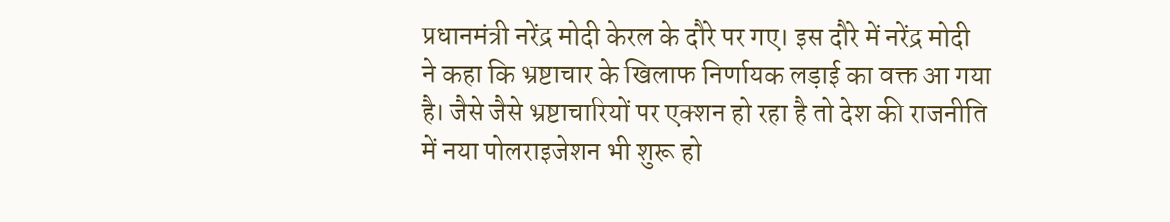प्रधानमंत्री नरेंद्र मोदी केरल के दौरे पर गए। इस दौरे में नरेंद्र मोदी ने कहा कि भ्रष्टाचार के खिलाफ निर्णायक लड़ाई का वक्त आ गया है। जैसे जैसे भ्रष्टाचारियों पर एक्शन हो रहा है तो देश की राजनीति में नया पोलराइजेशन भी शुरू हो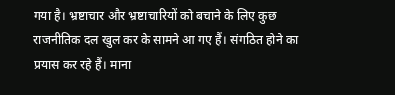गया है। भ्रष्टाचार और भ्रष्टाचारियों को बचाने के लिए कुछ राजनीतिक दल खुल कर के सामने आ गए हैं। संगठित होने का प्रयास कर रहे हैं। माना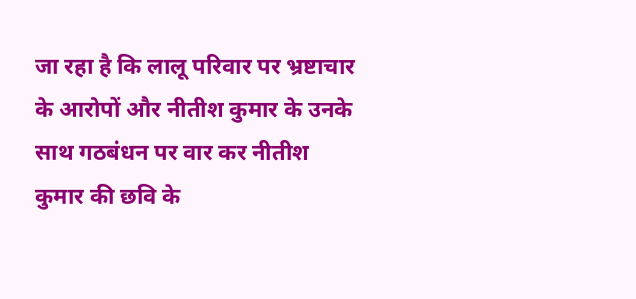जा रहा है कि लालू परिवार पर भ्रष्टाचार के आरोपों और नीतीश कुमार के उनके साथ गठबंधन पर वार कर नीतीश कुमार की छवि के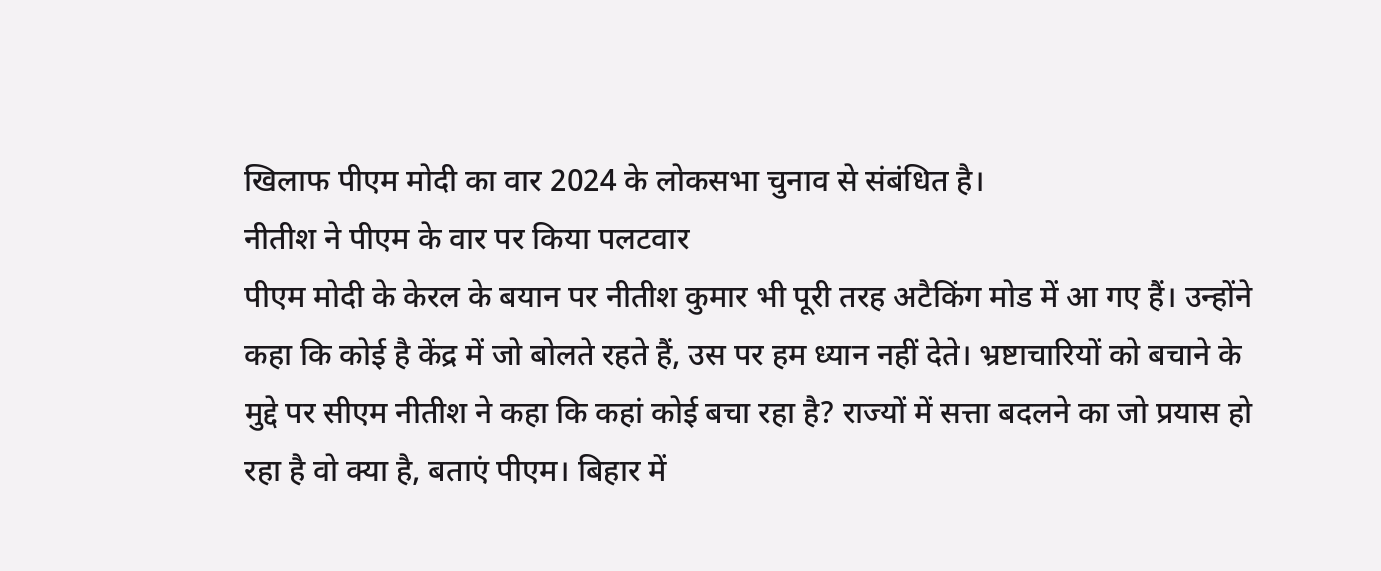खिलाफ पीएम मोदी का वार 2024 के लोकसभा चुनाव से संबंधित है।
नीतीश ने पीएम के वार पर किया पलटवार
पीएम मोदी के केरल के बयान पर नीतीश कुमार भी पूरी तरह अटैकिंग मोड में आ गए हैं। उन्होंने कहा कि कोई है केंद्र में जो बोलते रहते हैं, उस पर हम ध्यान नहीं देते। भ्रष्टाचारियों को बचाने के मुद्दे पर सीएम नीतीश ने कहा कि कहां कोई बचा रहा है? राज्यों में सत्ता बदलने का जो प्रयास हो रहा है वो क्या है, बताएं पीएम। बिहार में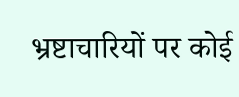भ्रष्टाचारियों पर कोई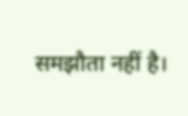समझौता नहीं है।